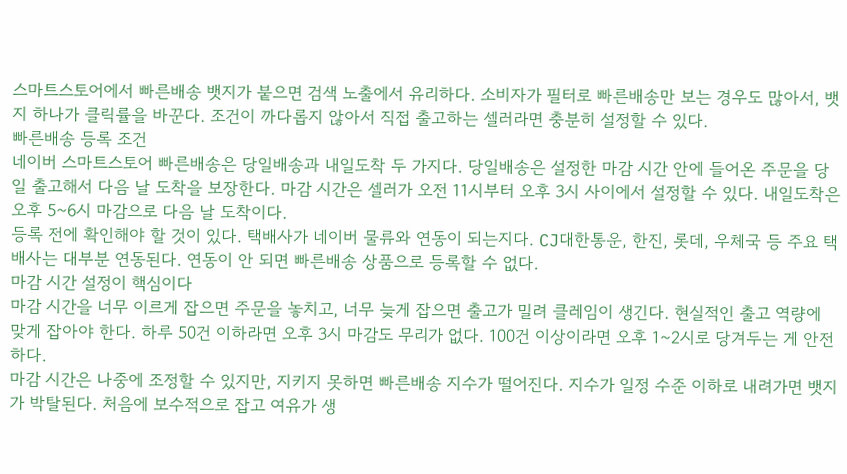스마트스토어에서 빠른배송 뱃지가 붙으면 검색 노출에서 유리하다. 소비자가 필터로 빠른배송만 보는 경우도 많아서, 뱃지 하나가 클릭률을 바꾼다. 조건이 까다롭지 않아서 직접 출고하는 셀러라면 충분히 설정할 수 있다.
빠른배송 등록 조건
네이버 스마트스토어 빠른배송은 당일배송과 내일도착 두 가지다. 당일배송은 설정한 마감 시간 안에 들어온 주문을 당일 출고해서 다음 날 도착을 보장한다. 마감 시간은 셀러가 오전 11시부터 오후 3시 사이에서 설정할 수 있다. 내일도착은 오후 5~6시 마감으로 다음 날 도착이다.
등록 전에 확인해야 할 것이 있다. 택배사가 네이버 물류와 연동이 되는지다. CJ대한통운, 한진, 롯데, 우체국 등 주요 택배사는 대부분 연동된다. 연동이 안 되면 빠른배송 상품으로 등록할 수 없다.
마감 시간 설정이 핵심이다
마감 시간을 너무 이르게 잡으면 주문을 놓치고, 너무 늦게 잡으면 출고가 밀려 클레임이 생긴다. 현실적인 출고 역량에 맞게 잡아야 한다. 하루 50건 이하라면 오후 3시 마감도 무리가 없다. 100건 이상이라면 오후 1~2시로 당겨두는 게 안전하다.
마감 시간은 나중에 조정할 수 있지만, 지키지 못하면 빠른배송 지수가 떨어진다. 지수가 일정 수준 이하로 내려가면 뱃지가 박탈된다. 처음에 보수적으로 잡고 여유가 생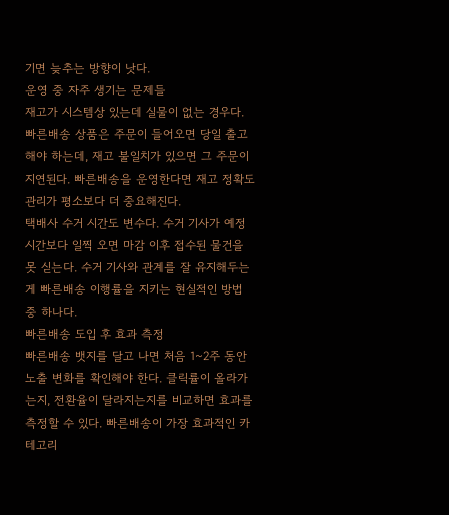기면 늦추는 방향이 낫다.
운영 중 자주 생기는 문제들
재고가 시스템상 있는데 실물이 없는 경우다. 빠른배송 상품은 주문이 들어오면 당일 출고해야 하는데, 재고 불일치가 있으면 그 주문이 지연된다. 빠른배송을 운영한다면 재고 정확도 관리가 평소보다 더 중요해진다.
택배사 수거 시간도 변수다. 수거 기사가 예정 시간보다 일찍 오면 마감 이후 접수된 물건을 못 싣는다. 수거 기사와 관계를 잘 유지해두는 게 빠른배송 이행률을 지키는 현실적인 방법 중 하나다.
빠른배송 도입 후 효과 측정
빠른배송 뱃지를 달고 나면 처음 1~2주 동안 노출 변화를 확인해야 한다. 클릭률이 올라가는지, 전환율이 달라지는지를 비교하면 효과를 측정할 수 있다. 빠른배송이 가장 효과적인 카테고리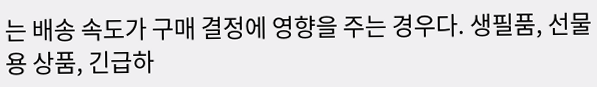는 배송 속도가 구매 결정에 영향을 주는 경우다. 생필품, 선물용 상품, 긴급하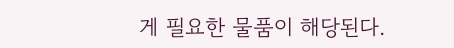게 필요한 물품이 해당된다.